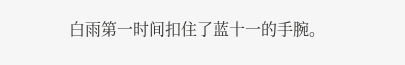白雨第一时间扣住了蓝十一的手腕。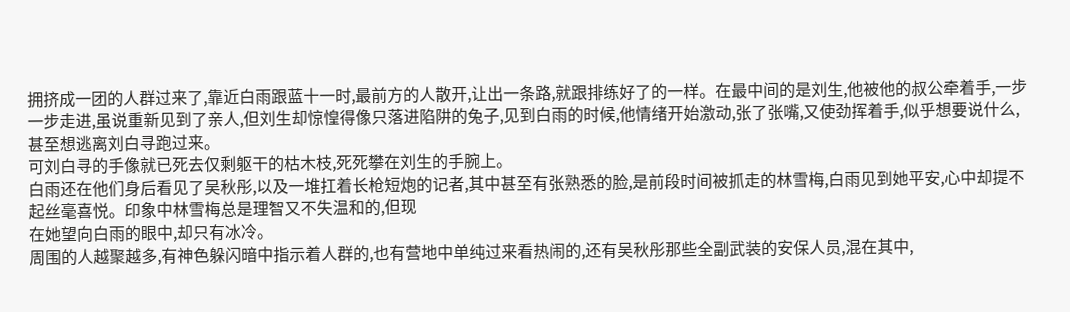拥挤成一团的人群过来了,靠近白雨跟蓝十一时,最前方的人散开,让出一条路,就跟排练好了的一样。在最中间的是刘生,他被他的叔公牵着手,一步一步走进,虽说重新见到了亲人,但刘生却惊惶得像只落进陷阱的兔子,见到白雨的时候,他情绪开始激动,张了张嘴,又使劲挥着手,似乎想要说什么,甚至想逃离刘白寻跑过来。
可刘白寻的手像就已死去仅剩躯干的枯木枝,死死攀在刘生的手腕上。
白雨还在他们身后看见了吴秋彤,以及一堆扛着长枪短炮的记者,其中甚至有张熟悉的脸,是前段时间被抓走的林雪梅,白雨见到她平安,心中却提不起丝毫喜悦。印象中林雪梅总是理智又不失温和的,但现
在她望向白雨的眼中,却只有冰冷。
周围的人越聚越多,有神色躲闪暗中指示着人群的,也有营地中单纯过来看热闹的,还有吴秋彤那些全副武装的安保人员,混在其中,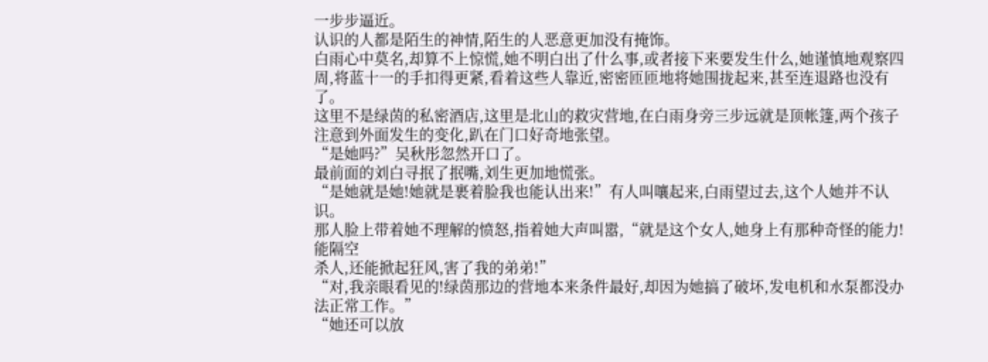一步步逼近。
认识的人都是陌生的神情,陌生的人恶意更加没有掩饰。
白雨心中莫名,却算不上惊慌,她不明白出了什么事,或者接下来要发生什么,她谨慎地观察四周,将蓝十一的手扣得更紧,看着这些人靠近,密密匝匝地将她围拢起来,甚至连退路也没有了。
这里不是绿茵的私密酒店,这里是北山的救灾营地,在白雨身旁三步远就是顶帐篷,两个孩子注意到外面发生的变化,趴在门口好奇地张望。
“是她吗?”吴秋彤忽然开口了。
最前面的刘白寻抿了抿嘴,刘生更加地慌张。
“是她就是她!她就是裹着脸我也能认出来!”有人叫嚷起来,白雨望过去,这个人她并不认识。
那人脸上带着她不理解的愤怒,指着她大声叫嚣,“就是这个女人,她身上有那种奇怪的能力!能隔空
杀人,还能掀起狂风,害了我的弟弟!”
“对,我亲眼看见的!绿茵那边的营地本来条件最好,却因为她搞了破坏,发电机和水泵都没办法正常工作。”
“她还可以放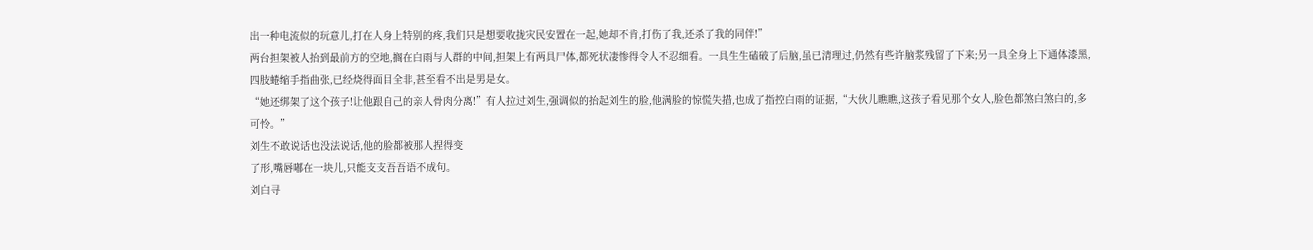出一种电流似的玩意儿,打在人身上特别的疼,我们只是想要收拢灾民安置在一起,她却不肯,打伤了我,还杀了我的同伴!”
两台担架被人抬到最前方的空地,搁在白雨与人群的中间,担架上有两具尸体,都死状凄惨得令人不忍细看。一具生生磕破了后脑,虽已清理过,仍然有些许脑浆残留了下来;另一具全身上下通体漆黑,四肢蜷缩手指曲张,已经烧得面目全非,甚至看不出是男是女。
“她还绑架了这个孩子!让他跟自己的亲人骨肉分离!”有人拉过刘生,强调似的抬起刘生的脸,他满脸的惊慌失措,也成了指控白雨的证据,“大伙儿瞧瞧,这孩子看见那个女人,脸色都煞白煞白的,多可怜。”
刘生不敢说话也没法说话,他的脸都被那人捏得变
了形,嘴唇嘟在一块儿,只能支支吾吾语不成句。
刘白寻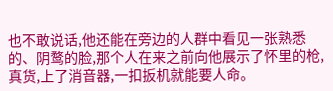也不敢说话,他还能在旁边的人群中看见一张熟悉的、阴鹜的脸,那个人在来之前向他展示了怀里的枪,真货,上了消音器,一扣扳机就能要人命。